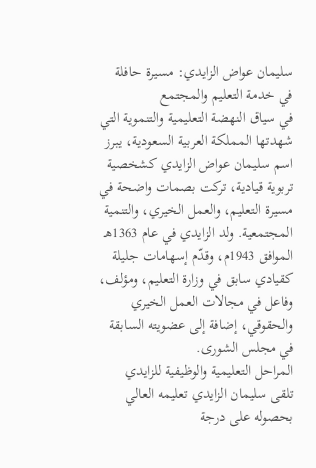سليمان عواض الزايدي: مسيرة حافلة في خدمة التعليم والمجتمع
في سياق النهضة التعليمية والتنموية التي شهدتها المملكة العربية السعودية، يبرز اسم سليمان عواض الزايدي كشخصية تربوية قيادية، تركت بصمات واضحة في مسيرة التعليم، والعمل الخيري، والتنمية المجتمعية. ولد الزايدي في عام 1363هـ الموافق 1943م، وقدّم إسهامات جليلة كقيادي سابق في وزارة التعليم، ومؤلف، وفاعل في مجالات العمل الخيري والحقوقي، إضافة إلى عضويته السابقة في مجلس الشورى.
المراحل التعليمية والوظيفية للزايدي
تلقى سليمان الزايدي تعليمه العالي بحصوله على درجة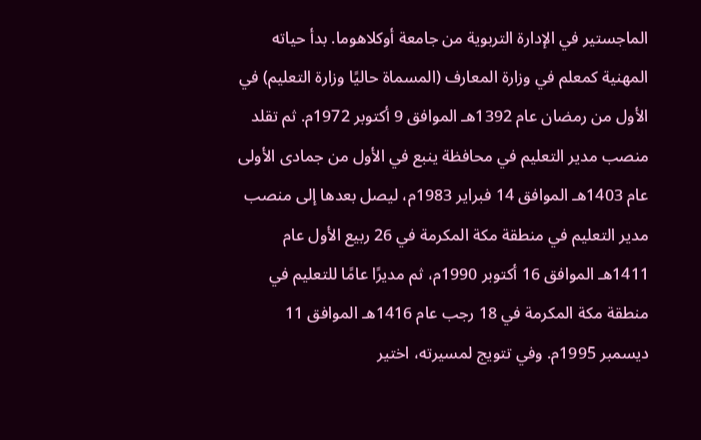الماجستير في الإدارة التربوية من جامعة أوكلاهوما. بدأ حياته المهنية كمعلم في وزارة المعارف (المسماة حاليًا وزارة التعليم) في الأول من رمضان عام 1392هـ الموافق 9 أكتوبر 1972م. ثم تقلد منصب مدير التعليم في محافظة ينبع في الأول من جمادى الأولى عام 1403هـ الموافق 14 فبراير 1983م، ليصل بعدها إلى منصب مدير التعليم في منطقة مكة المكرمة في 26 ربيع الأول عام 1411هـ الموافق 16 أكتوبر 1990م، ثم مديرًا عامًا للتعليم في منطقة مكة المكرمة في 18 رجب عام 1416هـ الموافق 11 ديسمبر 1995م. وفي تتويج لمسيرته، اختير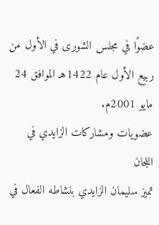عضوًا في مجلس الشورى في الأول من ربيع الأول عام 1422هـ الموافق 24 مايو 2001م.
عضويات ومشاركات الزايدي في اللجان
تميز سليمان الزايدي بنشاطه الفعال في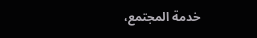خدمة المجتمع،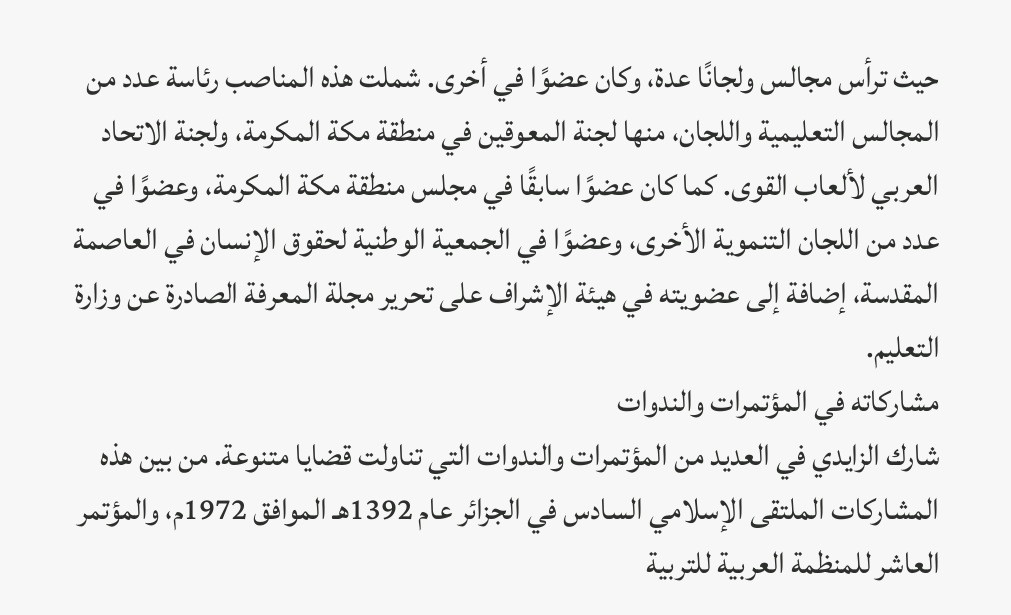حيث ترأس مجالس ولجانًا عدة، وكان عضوًا في أخرى. شملت هذه المناصب رئاسة عدد من المجالس التعليمية واللجان، منها لجنة المعوقين في منطقة مكة المكرمة، ولجنة الاتحاد العربي لألعاب القوى. كما كان عضوًا سابقًا في مجلس منطقة مكة المكرمة، وعضوًا في عدد من اللجان التنموية الأخرى، وعضوًا في الجمعية الوطنية لحقوق الإنسان في العاصمة المقدسة، إضافة إلى عضويته في هيئة الإشراف على تحرير مجلة المعرفة الصادرة عن وزارة التعليم.
مشاركاته في المؤتمرات والندوات
شارك الزايدي في العديد من المؤتمرات والندوات التي تناولت قضايا متنوعة. من بين هذه المشاركات الملتقى الإسلامي السادس في الجزائر عام 1392هـ الموافق 1972م، والمؤتمر العاشر للمنظمة العربية للتربية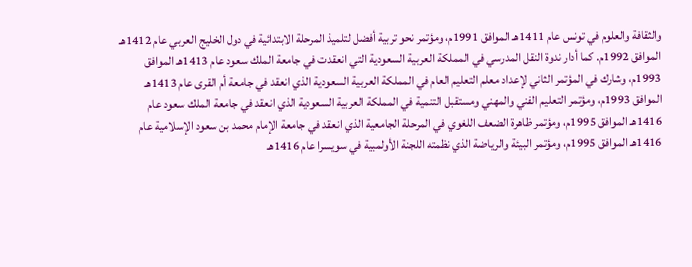والثقافة والعلوم في تونس عام 1411هـ الموافق 1991م، ومؤتمر نحو تربية أفضل لتلميذ المرحلة الابتدائية في دول الخليج العربي عام 1412هـ الموافق 1992م. كما أدار ندوة النقل المدرسي في المملكة العربية السعودية التي انعقدت في جامعة الملك سعود عام 1413هـ الموافق 1993م، وشارك في المؤتمر الثاني لإعداد معلم التعليم العام في المملكة العربية السعودية الذي انعقد في جامعة أم القرى عام 1413هـ الموافق 1993م، ومؤتمر التعليم الفني والمهني ومستقبل التنمية في المملكة العربية السعودية الذي انعقد في جامعة الملك سعود عام 1416هـ الموافق 1995م، ومؤتمر ظاهرة الضعف اللغوي في المرحلة الجامعية الذي انعقد في جامعة الإمام محمد بن سعود الإسلامية عام 1416هـ الموافق 1995م، ومؤتمر البيئة والرياضة الذي نظمته اللجنة الأولمبية في سويسرا عام 1416هـ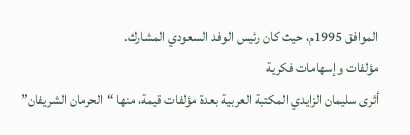الموافق 1995م، حيث كان رئيس الوفد السعودي المشارك.
مؤلفات وإسهامات فكرية
أثرى سليمان الزايدي المكتبة العربية بعدة مؤلفات قيمة، منها “الحرمان الشريفان”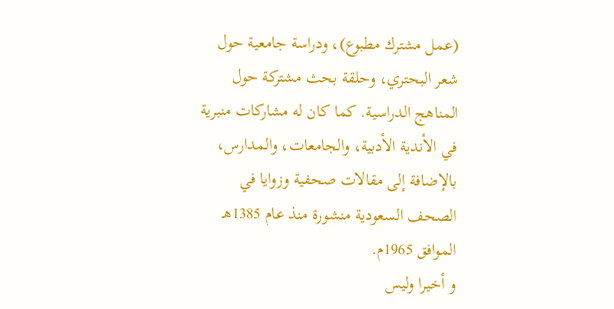(عمل مشترك مطبوع)، ودراسة جامعية حول شعر البحتري، وحلقة بحث مشتركة حول المناهج الدراسية. كما كان له مشاركات منبرية في الأندية الأدبية، والجامعات، والمدارس، بالإضافة إلى مقالات صحفية وزوايا في الصحف السعودية منشورة منذ عام 1385هـ الموافق 1965م.
و أخيرا وليس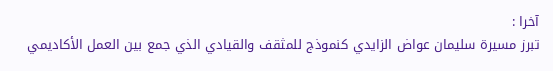آخرا :
تبرز مسيرة سليمان عواض الزايدي كنموذج للمثقف والقيادي الذي جمع بين العمل الأكاديمي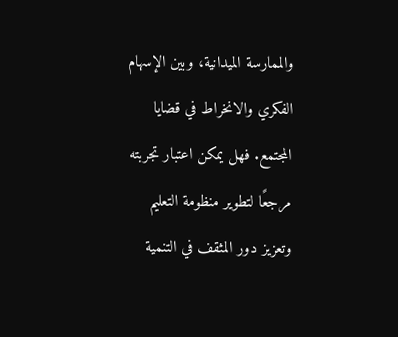والممارسة الميدانية، وبين الإسهام الفكري والانخراط في قضايا المجتمع. فهل يمكن اعتبار تجربته مرجعًا لتطوير منظومة التعليم وتعزيز دور المثقف في التنمية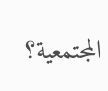المجتمعية؟